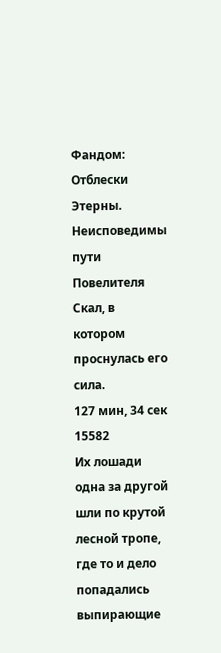Фандом: Отблески Этерны. Неисповедимы пути Повелителя Скал, в котором проснулась его сила.
127 мин, 34 сек 15582
Их лошади одна за другой шли по крутой лесной тропе, где то и дело попадались выпирающие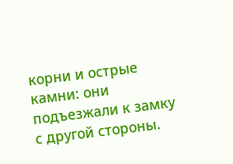корни и острые камни: они подъезжали к замку с другой стороны.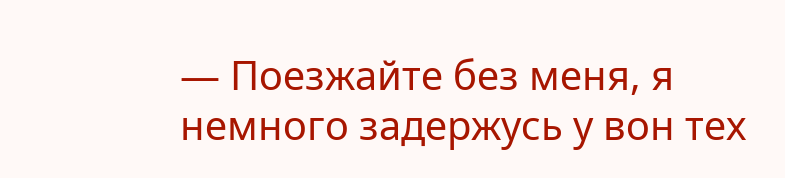— Поезжайте без меня, я немного задержусь у вон тех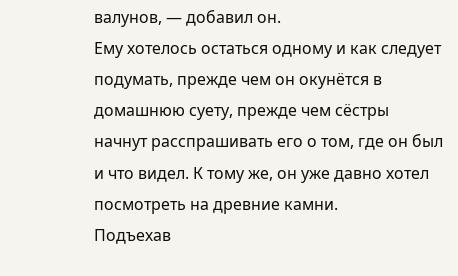валунов, — добавил он.
Ему хотелось остаться одному и как следует подумать, прежде чем он окунётся в домашнюю суету, прежде чем сёстры начнут расспрашивать его о том, где он был и что видел. К тому же, он уже давно хотел посмотреть на древние камни.
Подъехав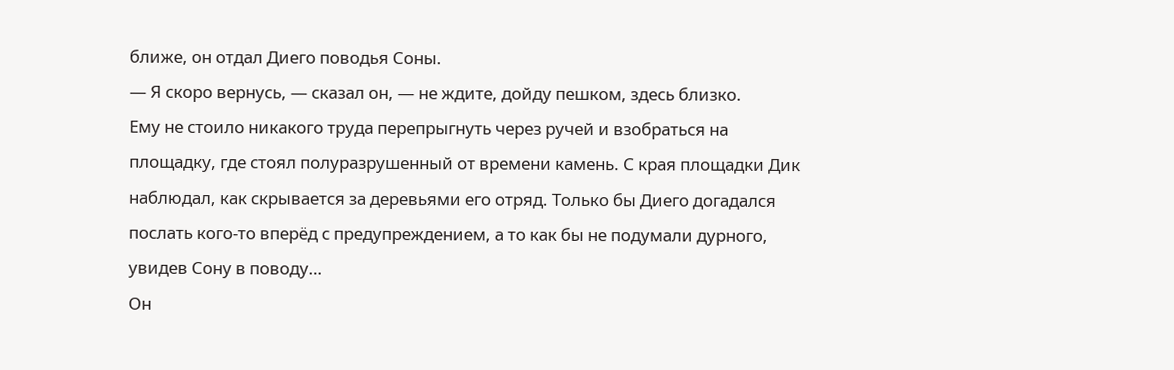ближе, он отдал Диего поводья Соны.
— Я скоро вернусь, — сказал он, — не ждите, дойду пешком, здесь близко.
Ему не стоило никакого труда перепрыгнуть через ручей и взобраться на площадку, где стоял полуразрушенный от времени камень. С края площадки Дик наблюдал, как скрывается за деревьями его отряд. Только бы Диего догадался послать кого-то вперёд с предупреждением, а то как бы не подумали дурного, увидев Сону в поводу…
Он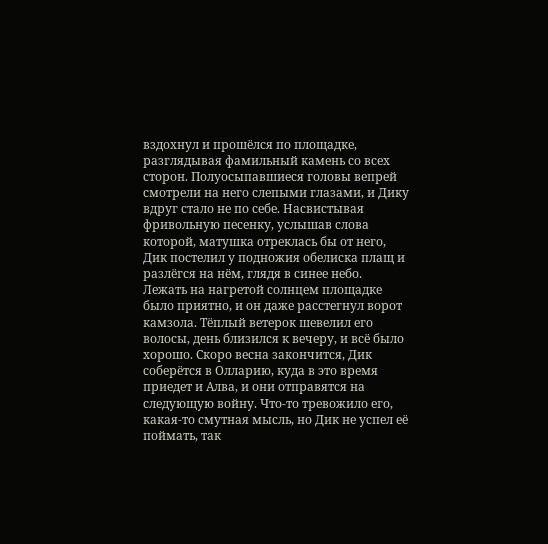вздохнул и прошёлся по площадке, разглядывая фамильный камень со всех сторон. Полуосыпавшиеся головы вепрей смотрели на него слепыми глазами, и Дику вдруг стало не по себе. Насвистывая фривольную песенку, услышав слова которой, матушка отреклась бы от него, Дик постелил у подножия обелиска плащ и разлёгся на нём, глядя в синее небо.
Лежать на нагретой солнцем площадке было приятно, и он даже расстегнул ворот камзола. Тёплый ветерок шевелил его волосы, день близился к вечеру, и всё было хорошо. Скоро весна закончится, Дик соберётся в Олларию, куда в это время приедет и Алва, и они отправятся на следующую войну. Что-то тревожило его, какая-то смутная мысль, но Дик не успел её поймать, так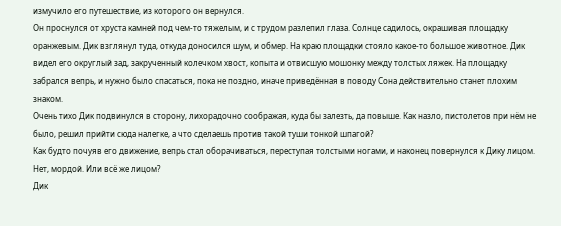измучило его путешествие, из которого он вернулся.
Он проснулся от хруста камней под чем-то тяжелым, и с трудом разлепил глаза. Солнце садилось, окрашивая площадку оранжевым. Дик взглянул туда, откуда доносился шум, и обмер. На краю площадки стояло какое-то большое животное. Дик видел его округлый зад, закрученный колечком хвост, копыта и отвисшую мошонку между толстых ляжек. На площадку забрался вепрь, и нужно было спасаться, пока не поздно, иначе приведённая в поводу Сона действительно станет плохим знаком.
Очень тихо Дик подвинулся в сторону, лихорадочно соображая, куда бы залезть, да повыше. Как назло, пистолетов при нём не было, решил прийти сюда налегке, а что сделаешь против такой туши тонкой шпагой?
Как будто почуяв его движение, вепрь стал оборачиваться, переступая толстыми ногами, и наконец повернулся к Дику лицом. Нет, мордой. Или всё же лицом?
Дик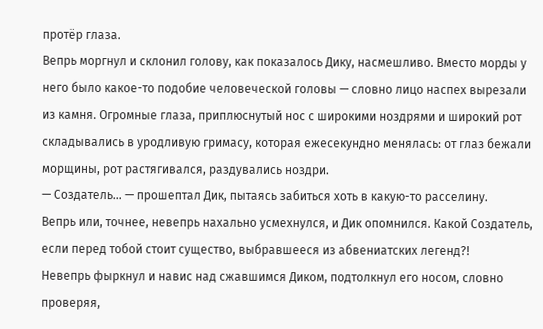протёр глаза.
Вепрь моргнул и склонил голову, как показалось Дику, насмешливо. Вместо морды у него было какое-то подобие человеческой головы — словно лицо наспех вырезали из камня. Огромные глаза, приплюснутый нос с широкими ноздрями и широкий рот складывались в уродливую гримасу, которая ежесекундно менялась: от глаз бежали морщины, рот растягивался, раздувались ноздри.
— Создатель… — прошептал Дик, пытаясь забиться хоть в какую-то расселину.
Вепрь или, точнее, невепрь нахально усмехнулся, и Дик опомнился. Какой Создатель, если перед тобой стоит существо, выбравшееся из абвениатских легенд?!
Невепрь фыркнул и навис над сжавшимся Диком, подтолкнул его носом, словно проверяя,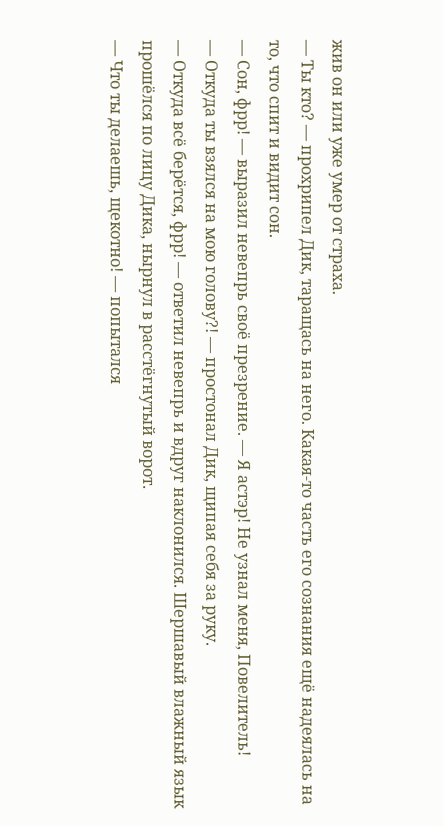жив он или уже умер от страха.
— Ты кто? — прохрипел Дик, таращась на него. Какая-то часть его сознания ещё надеялась на то, что спит и видит сон.
— Сон, фрр! — выразил невепрь своё презрение. — Я астэр! Не узнал меня, Повелитель!
— Откуда ты взялся на мою голову?! — простонал Дик, щипая себя за руку.
— Откуда всё берётся, фрр! — ответил невепрь и вдруг наклонился. Шершавый влажный язык прошёлся по лицу Дика, нырнул в расстёгнутый ворот.
— Что ты делаешь, щекотно! — попытался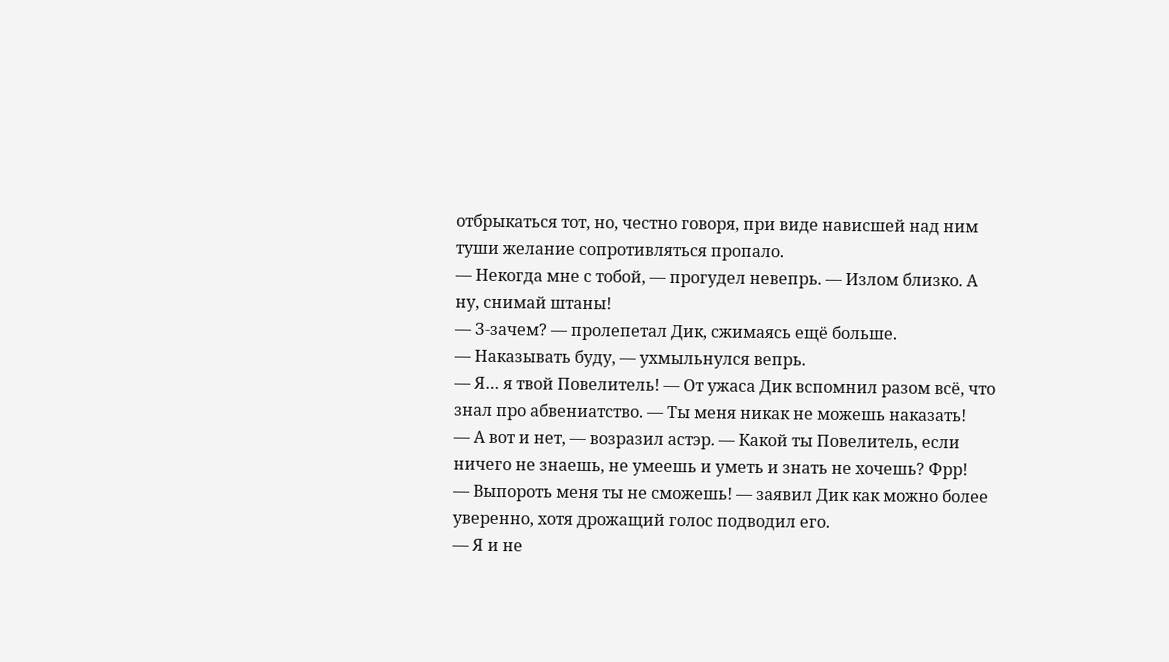отбрыкаться тот, но, честно говоря, при виде нависшей над ним туши желание сопротивляться пропало.
— Некогда мне с тобой, — прогудел невепрь. — Излом близко. А ну, снимай штаны!
— З-зачем? — пролепетал Дик, сжимаясь ещё больше.
— Наказывать буду, — ухмыльнулся вепрь.
— Я… я твой Повелитель! — От ужаса Дик вспомнил разом всё, что знал про абвениатство. — Ты меня никак не можешь наказать!
— А вот и нет, — возразил астэр. — Какой ты Повелитель, если ничего не знаешь, не умеешь и уметь и знать не хочешь? Фрр!
— Выпороть меня ты не сможешь! — заявил Дик как можно более уверенно, хотя дрожащий голос подводил его.
— Я и не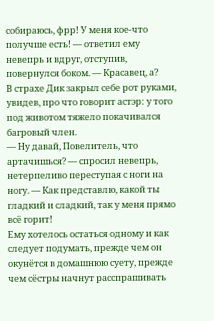собираюсь, фрр! У меня кое-что получше есть! — ответил ему невепрь и вдруг, отступив, повернулся боком. — Красавец, а?
В страхе Дик закрыл себе рот руками, увидев, про что говорит астэр: у того под животом тяжело покачивался багровый член.
— Ну давай, Повелитель, что артачишься? — спросил невепрь, нетерпеливо переступая с ноги на ногу. — Как представлю, какой ты гладкий и сладкий, так у меня прямо всё горит!
Ему хотелось остаться одному и как следует подумать, прежде чем он окунётся в домашнюю суету, прежде чем сёстры начнут расспрашивать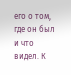его о том, где он был и что видел. К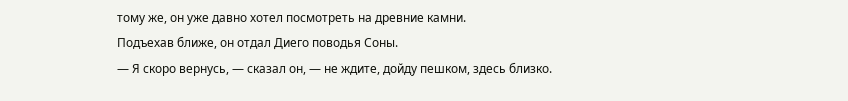тому же, он уже давно хотел посмотреть на древние камни.
Подъехав ближе, он отдал Диего поводья Соны.
— Я скоро вернусь, — сказал он, — не ждите, дойду пешком, здесь близко.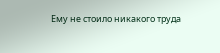Ему не стоило никакого труда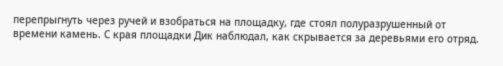перепрыгнуть через ручей и взобраться на площадку, где стоял полуразрушенный от времени камень. С края площадки Дик наблюдал, как скрывается за деревьями его отряд.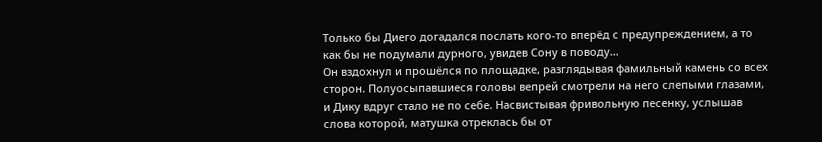Только бы Диего догадался послать кого-то вперёд с предупреждением, а то как бы не подумали дурного, увидев Сону в поводу…
Он вздохнул и прошёлся по площадке, разглядывая фамильный камень со всех сторон. Полуосыпавшиеся головы вепрей смотрели на него слепыми глазами, и Дику вдруг стало не по себе. Насвистывая фривольную песенку, услышав слова которой, матушка отреклась бы от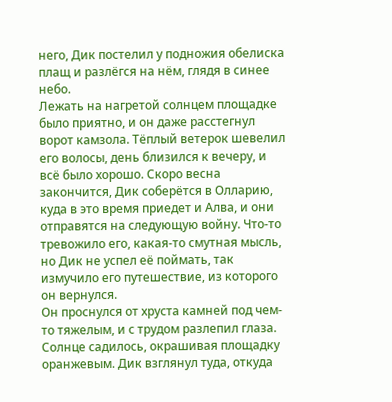него, Дик постелил у подножия обелиска плащ и разлёгся на нём, глядя в синее небо.
Лежать на нагретой солнцем площадке было приятно, и он даже расстегнул ворот камзола. Тёплый ветерок шевелил его волосы, день близился к вечеру, и всё было хорошо. Скоро весна закончится, Дик соберётся в Олларию, куда в это время приедет и Алва, и они отправятся на следующую войну. Что-то тревожило его, какая-то смутная мысль, но Дик не успел её поймать, так измучило его путешествие, из которого он вернулся.
Он проснулся от хруста камней под чем-то тяжелым, и с трудом разлепил глаза. Солнце садилось, окрашивая площадку оранжевым. Дик взглянул туда, откуда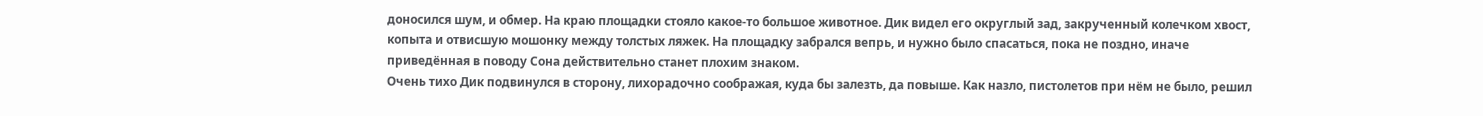доносился шум, и обмер. На краю площадки стояло какое-то большое животное. Дик видел его округлый зад, закрученный колечком хвост, копыта и отвисшую мошонку между толстых ляжек. На площадку забрался вепрь, и нужно было спасаться, пока не поздно, иначе приведённая в поводу Сона действительно станет плохим знаком.
Очень тихо Дик подвинулся в сторону, лихорадочно соображая, куда бы залезть, да повыше. Как назло, пистолетов при нём не было, решил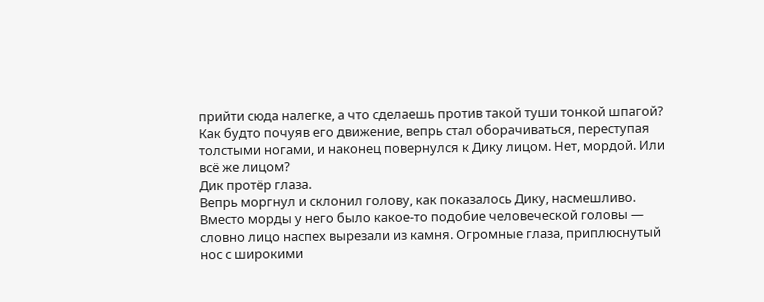прийти сюда налегке, а что сделаешь против такой туши тонкой шпагой?
Как будто почуяв его движение, вепрь стал оборачиваться, переступая толстыми ногами, и наконец повернулся к Дику лицом. Нет, мордой. Или всё же лицом?
Дик протёр глаза.
Вепрь моргнул и склонил голову, как показалось Дику, насмешливо. Вместо морды у него было какое-то подобие человеческой головы — словно лицо наспех вырезали из камня. Огромные глаза, приплюснутый нос с широкими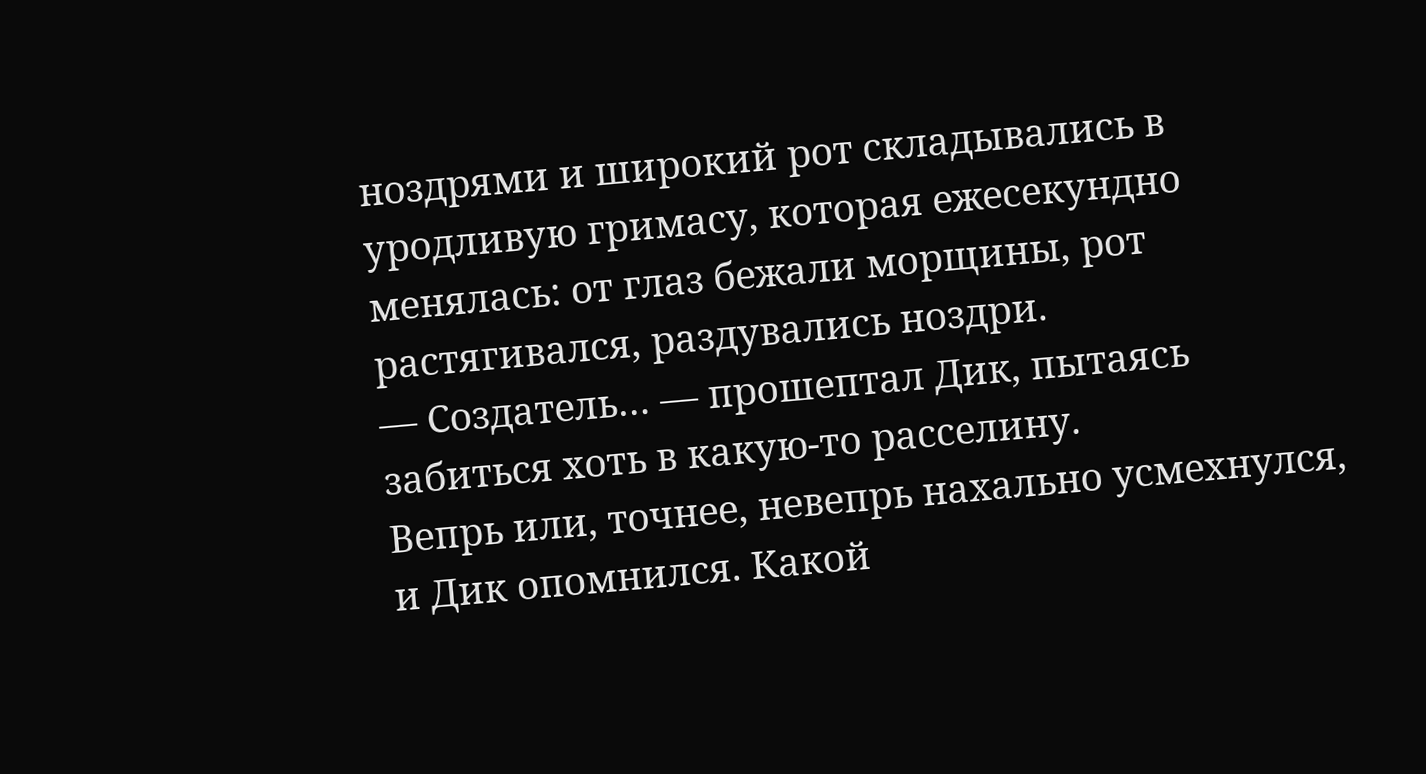ноздрями и широкий рот складывались в уродливую гримасу, которая ежесекундно менялась: от глаз бежали морщины, рот растягивался, раздувались ноздри.
— Создатель… — прошептал Дик, пытаясь забиться хоть в какую-то расселину.
Вепрь или, точнее, невепрь нахально усмехнулся, и Дик опомнился. Какой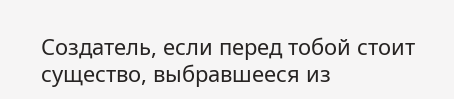Создатель, если перед тобой стоит существо, выбравшееся из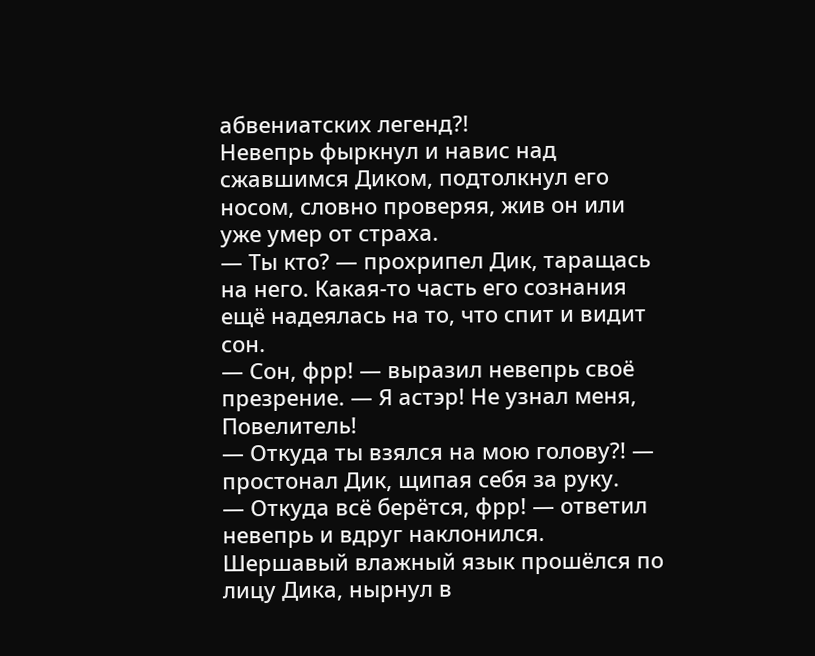абвениатских легенд?!
Невепрь фыркнул и навис над сжавшимся Диком, подтолкнул его носом, словно проверяя, жив он или уже умер от страха.
— Ты кто? — прохрипел Дик, таращась на него. Какая-то часть его сознания ещё надеялась на то, что спит и видит сон.
— Сон, фрр! — выразил невепрь своё презрение. — Я астэр! Не узнал меня, Повелитель!
— Откуда ты взялся на мою голову?! — простонал Дик, щипая себя за руку.
— Откуда всё берётся, фрр! — ответил невепрь и вдруг наклонился. Шершавый влажный язык прошёлся по лицу Дика, нырнул в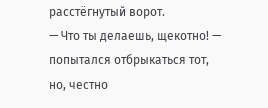расстёгнутый ворот.
— Что ты делаешь, щекотно! — попытался отбрыкаться тот, но, честно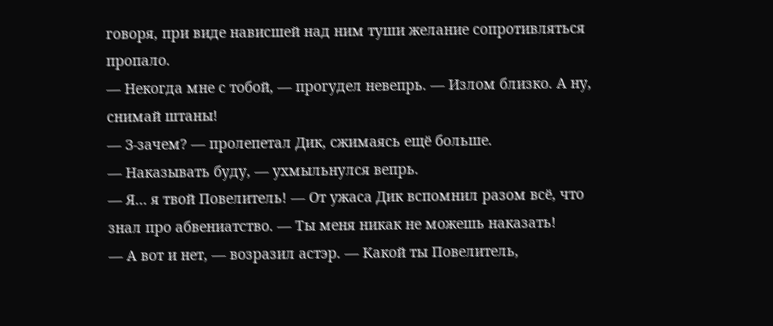говоря, при виде нависшей над ним туши желание сопротивляться пропало.
— Некогда мне с тобой, — прогудел невепрь. — Излом близко. А ну, снимай штаны!
— З-зачем? — пролепетал Дик, сжимаясь ещё больше.
— Наказывать буду, — ухмыльнулся вепрь.
— Я… я твой Повелитель! — От ужаса Дик вспомнил разом всё, что знал про абвениатство. — Ты меня никак не можешь наказать!
— А вот и нет, — возразил астэр. — Какой ты Повелитель,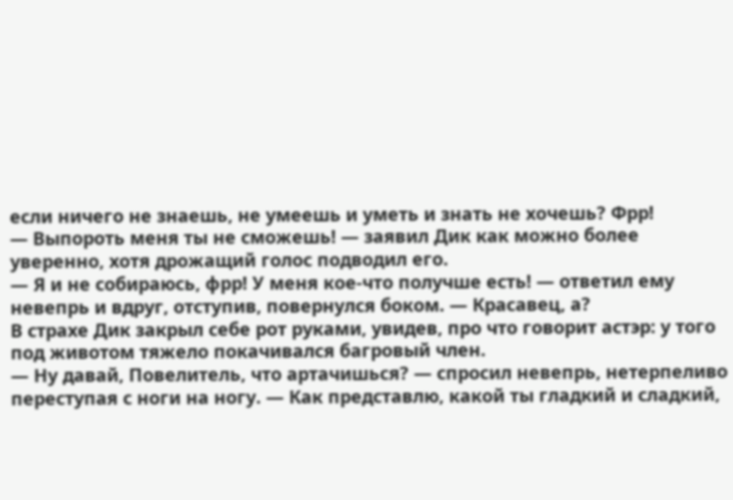если ничего не знаешь, не умеешь и уметь и знать не хочешь? Фрр!
— Выпороть меня ты не сможешь! — заявил Дик как можно более уверенно, хотя дрожащий голос подводил его.
— Я и не собираюсь, фрр! У меня кое-что получше есть! — ответил ему невепрь и вдруг, отступив, повернулся боком. — Красавец, а?
В страхе Дик закрыл себе рот руками, увидев, про что говорит астэр: у того под животом тяжело покачивался багровый член.
— Ну давай, Повелитель, что артачишься? — спросил невепрь, нетерпеливо переступая с ноги на ногу. — Как представлю, какой ты гладкий и сладкий,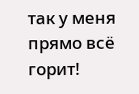так у меня прямо всё горит!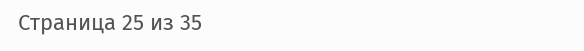Страница 25 из 35